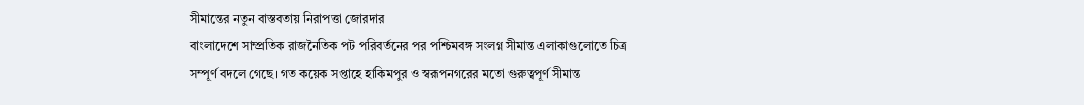সীমান্তের নতুন বাস্তবতায় নিরাপত্তা জোরদার
বাংলাদেশে সাম্প্রতিক রাজনৈতিক পট পরিবর্তনের পর পশ্চিমবঙ্গ সংলগ্ন সীমান্ত এলাকাগুলোতে চিত্র সম্পূর্ণ বদলে গেছে। গত কয়েক সপ্তাহে হাকিমপুর ও স্বরূপনগরের মতো গুরুত্বপূর্ণ সীমান্ত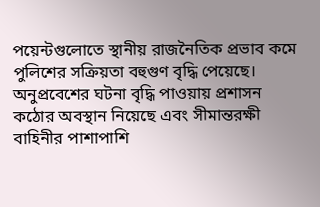পয়েন্টগুলোতে স্থানীয় রাজনৈতিক প্রভাব কমে পুলিশের সক্রিয়তা বহুগুণ বৃদ্ধি পেয়েছে। অনুপ্রবেশের ঘটনা বৃদ্ধি পাওয়ায় প্রশাসন কঠোর অবস্থান নিয়েছে এবং সীমান্তরক্ষী বাহিনীর পাশাপাশি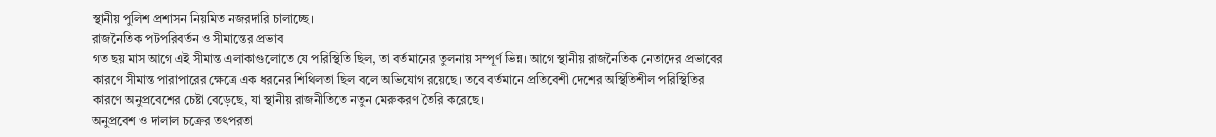স্থানীয় পুলিশ প্রশাসন নিয়মিত নজরদারি চালাচ্ছে।
রাজনৈতিক পটপরিবর্তন ও সীমান্তের প্রভাব
গত ছয় মাস আগে এই সীমান্ত এলাকাগুলোতে যে পরিস্থিতি ছিল, তা বর্তমানের তুলনায় সম্পূর্ণ ভিন্ন। আগে স্থানীয় রাজনৈতিক নেতাদের প্রভাবের কারণে সীমান্ত পারাপারের ক্ষেত্রে এক ধরনের শিথিলতা ছিল বলে অভিযোগ রয়েছে। তবে বর্তমানে প্রতিবেশী দেশের অস্থিতিশীল পরিস্থিতির কারণে অনুপ্রবেশের চেষ্টা বেড়েছে, যা স্থানীয় রাজনীতিতে নতুন মেরুকরণ তৈরি করেছে।
অনুপ্রবেশ ও দালাল চক্রের তৎপরতা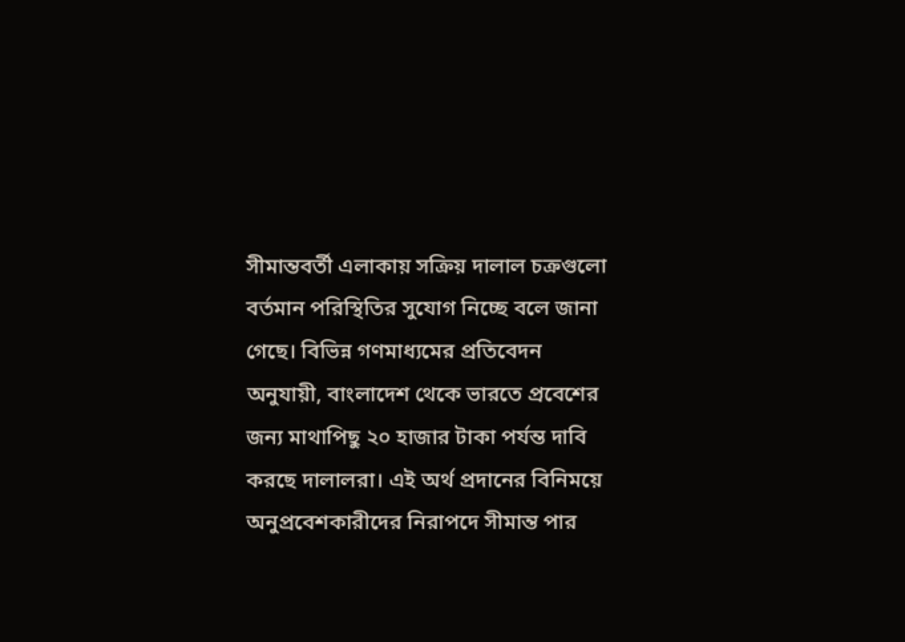সীমান্তবর্তী এলাকায় সক্রিয় দালাল চক্রগুলো বর্তমান পরিস্থিতির সুযোগ নিচ্ছে বলে জানা গেছে। বিভিন্ন গণমাধ্যমের প্রতিবেদন অনুযায়ী, বাংলাদেশ থেকে ভারতে প্রবেশের জন্য মাথাপিছু ২০ হাজার টাকা পর্যন্ত দাবি করছে দালালরা। এই অর্থ প্রদানের বিনিময়ে অনুপ্রবেশকারীদের নিরাপদে সীমান্ত পার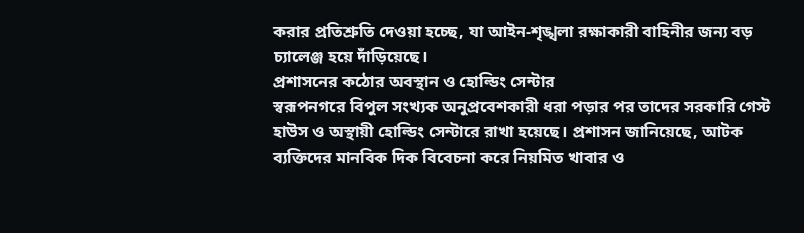করার প্রতিশ্রুতি দেওয়া হচ্ছে, যা আইন-শৃঙ্খলা রক্ষাকারী বাহিনীর জন্য বড় চ্যালেঞ্জ হয়ে দাঁড়িয়েছে।
প্রশাসনের কঠোর অবস্থান ও হোল্ডিং সেন্টার
স্বরূপনগরে বিপুল সংখ্যক অনুপ্রবেশকারী ধরা পড়ার পর তাদের সরকারি গেস্ট হাউস ও অস্থায়ী হোল্ডিং সেন্টারে রাখা হয়েছে। প্রশাসন জানিয়েছে, আটক ব্যক্তিদের মানবিক দিক বিবেচনা করে নিয়মিত খাবার ও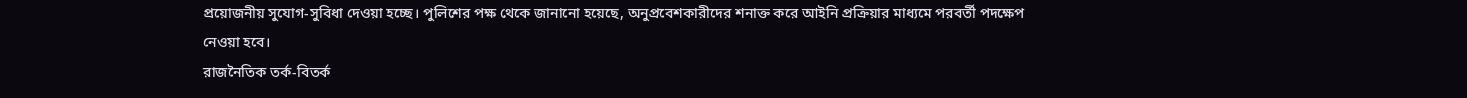প্রয়োজনীয় সুযোগ-সুবিধা দেওয়া হচ্ছে। পুলিশের পক্ষ থেকে জানানো হয়েছে, অনুপ্রবেশকারীদের শনাক্ত করে আইনি প্রক্রিয়ার মাধ্যমে পরবর্তী পদক্ষেপ নেওয়া হবে।
রাজনৈতিক তর্ক-বিতর্ক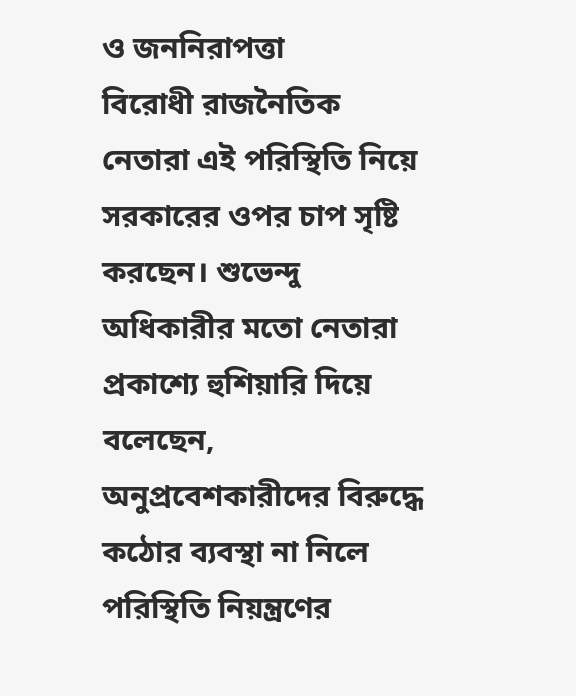ও জননিরাপত্তা
বিরোধী রাজনৈতিক নেতারা এই পরিস্থিতি নিয়ে সরকারের ওপর চাপ সৃষ্টি করছেন। শুভেন্দু অধিকারীর মতো নেতারা প্রকাশ্যে হুশিয়ারি দিয়ে বলেছেন, অনুপ্রবেশকারীদের বিরুদ্ধে কঠোর ব্যবস্থা না নিলে পরিস্থিতি নিয়ন্ত্রণের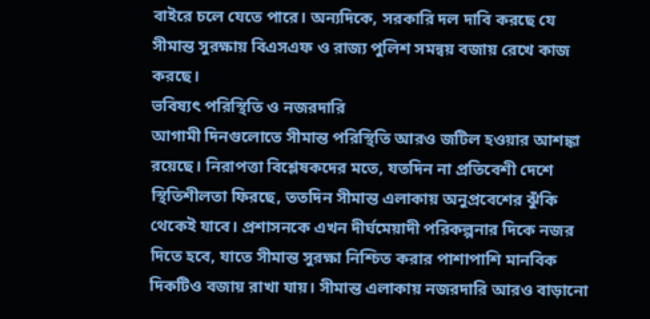বাইরে চলে যেতে পারে। অন্যদিকে, সরকারি দল দাবি করছে যে সীমান্ত সুরক্ষায় বিএসএফ ও রাজ্য পুলিশ সমন্বয় বজায় রেখে কাজ করছে।
ভবিষ্যৎ পরিস্থিতি ও নজরদারি
আগামী দিনগুলোতে সীমান্ত পরিস্থিতি আরও জটিল হওয়ার আশঙ্কা রয়েছে। নিরাপত্তা বিশ্লেষকদের মতে, যতদিন না প্রতিবেশী দেশে স্থিতিশীলতা ফিরছে, ততদিন সীমান্ত এলাকায় অনুপ্রবেশের ঝুঁকি থেকেই যাবে। প্রশাসনকে এখন দীর্ঘমেয়াদী পরিকল্পনার দিকে নজর দিতে হবে, যাতে সীমান্ত সুরক্ষা নিশ্চিত করার পাশাপাশি মানবিক দিকটিও বজায় রাখা যায়। সীমান্ত এলাকায় নজরদারি আরও বাড়ানো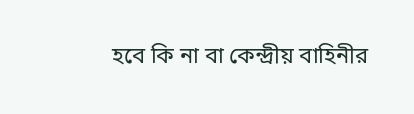হবে কি না বা কেন্দ্রীয় বাহিনীর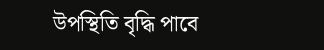উপস্থিতি বৃদ্ধি পাবে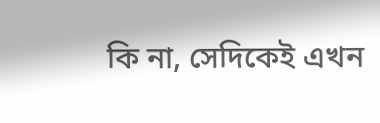কি না, সেদিকেই এখন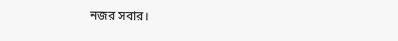নজর সবার।